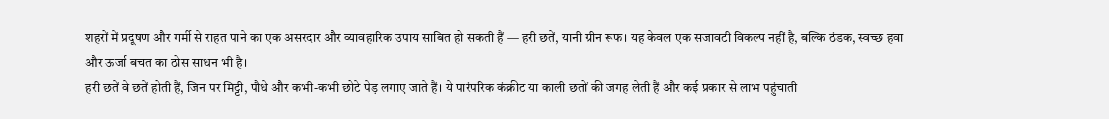शहरों में प्रदूषण और गर्मी से राहत पाने का एक असरदार और व्यावहारिक उपाय साबित हो सकती हैं — हरी छतें, यानी ग्रीन रूफ। यह केवल एक सजावटी विकल्प नहीं है, बल्कि ठंडक, स्वच्छ हवा और ऊर्जा बचत का ठोस साधन भी है।
हरी छतें वे छतें होती हैं, जिन पर मिट्टी, पौधे और कभी-कभी छोटे पेड़ लगाए जाते हैं। ये पारंपरिक कंक्रीट या काली छतों की जगह लेती हैं और कई प्रकार से लाभ पहुंचाती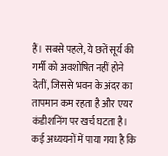हैं। सबसे पहले, ये छतें सूर्य की गर्मी को अवशोषित नहीं होने देतीं, जिससे भवन के अंदर का तापमान कम रहता है और एयर कंडीशनिंग पर खर्च घटता है।
कई अध्ययनों में पाया गया है कि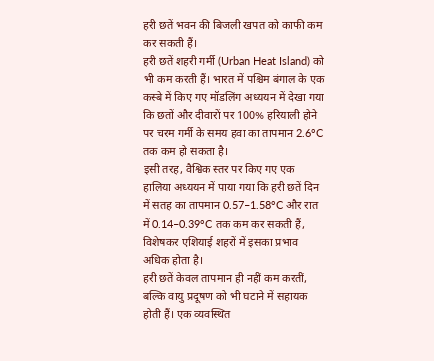हरी छतें भवन की बिजली खपत को काफी कम कर सकती हैं।
हरी छतें शहरी गर्मी (Urban Heat Island) को भी कम करती हैं। भारत में पश्चिम बंगाल के एक कस्बे में किए गए मॉडलिंग अध्ययन में देखा गया कि छतों और दीवारों पर 100% हरियाली होने पर चरम गर्मी के समय हवा का तापमान 2.6°C तक कम हो सकता है।
इसी तरह, वैश्विक स्तर पर किए गए एक हालिया अध्ययन में पाया गया कि हरी छतें दिन में सतह का तापमान 0.57–1.58°C और रात में 0.14–0.39°C तक कम कर सकती हैं, विशेषकर एशियाई शहरों में इसका प्रभाव अधिक होता है।
हरी छतें केवल तापमान ही नहीं कम करतीं, बल्कि वायु प्रदूषण को भी घटाने में सहायक होती हैं। एक व्यवस्थित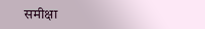समीक्षा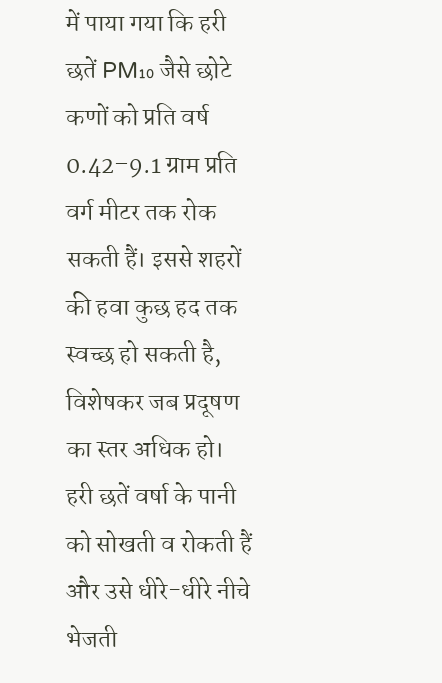में पाया गया कि हरी छतें PM₁₀ जैसे छोटे कणों को प्रति वर्ष 0.42–9.1 ग्राम प्रति वर्ग मीटर तक रोक सकती हैं। इससे शहरों की हवा कुछ हद तक स्वच्छ हो सकती है, विशेषकर जब प्रदूषण का स्तर अधिक हो।
हरी छतें वर्षा के पानी को सोखती व रोकती हैं और उसे धीरे-धीरे नीचे भेजती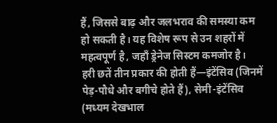हैं, जिससे बाढ़ और जलभराव की समस्या कम हो सकती है। यह विशेष रूप से उन शहरों में महत्वपूर्ण है, जहाँ ड्रेनेज सिस्टम कमजोर है।
हरी छतें तीन प्रकार की होती हैं—इंटेंसिव (जिनमें पेड़-पौधे और बगीचे होते हैं), सेमी-इंटेंसिव (मध्यम देखभाल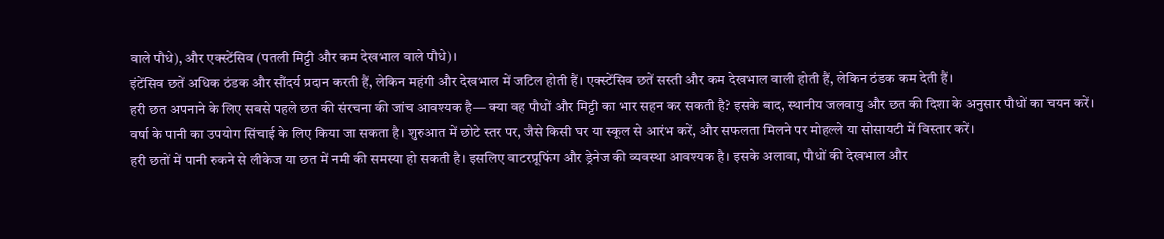वाले पौधे), और एक्स्टेंसिव (पतली मिट्टी और कम देखभाल वाले पौधे)।
इंटेंसिव छतें अधिक ठंडक और सौंदर्य प्रदान करती हैं, लेकिन महंगी और देखभाल में जटिल होती हैं। एक्स्टेंसिव छतें सस्ती और कम देखभाल वाली होती हैं, लेकिन ठंडक कम देती हैं।
हरी छत अपनाने के लिए सबसे पहले छत की संरचना की जांच आवश्यक है— क्या वह पौधों और मिट्टी का भार सहन कर सकती है? इसके बाद, स्थानीय जलवायु और छत की दिशा के अनुसार पौधों का चयन करें।
वर्षा के पानी का उपयोग सिंचाई के लिए किया जा सकता है। शुरुआत में छोटे स्तर पर, जैसे किसी घर या स्कूल से आरंभ करें, और सफलता मिलने पर मोहल्ले या सोसायटी में विस्तार करें।
हरी छतों में पानी रुकने से लीकेज या छत में नमी की समस्या हो सकती है। इसलिए वाटरप्रूफिंग और ड्रेनेज की व्यवस्था आवश्यक है। इसके अलावा, पौधों की देखभाल और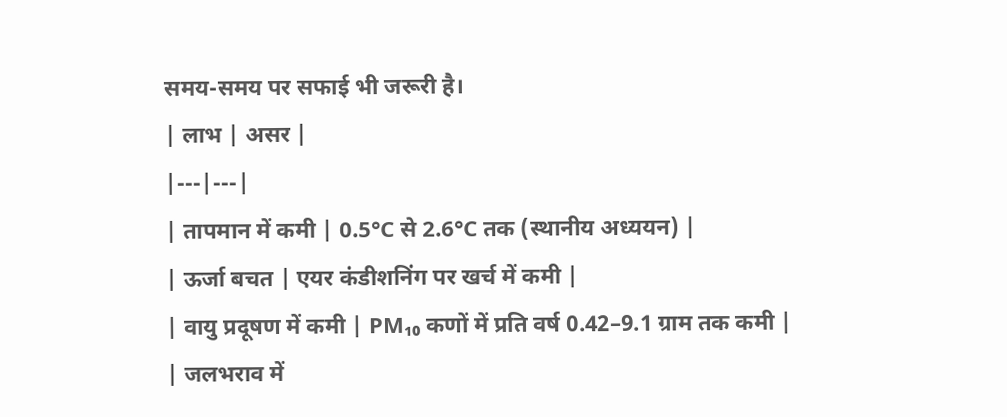समय-समय पर सफाई भी जरूरी है।
| लाभ | असर |
|---|---|
| तापमान में कमी | 0.5°C से 2.6°C तक (स्थानीय अध्ययन) |
| ऊर्जा बचत | एयर कंडीशनिंग पर खर्च में कमी |
| वायु प्रदूषण में कमी | PM₁₀ कणों में प्रति वर्ष 0.42–9.1 ग्राम तक कमी |
| जलभराव में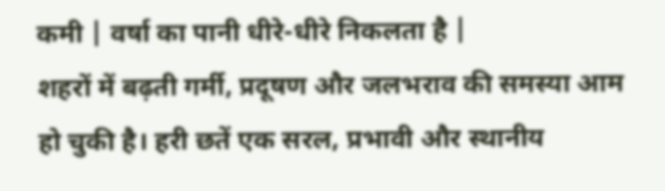कमी | वर्षा का पानी धीरे-धीरे निकलता है |
शहरों में बढ़ती गर्मी, प्रदूषण और जलभराव की समस्या आम हो चुकी है। हरी छतें एक सरल, प्रभावी और स्थानीय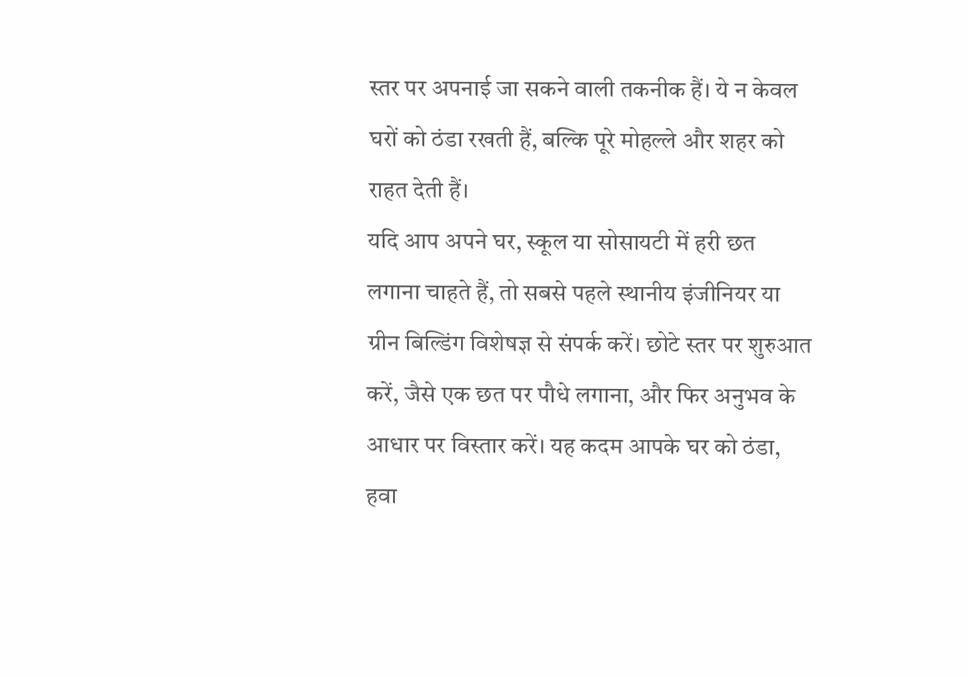स्तर पर अपनाई जा सकने वाली तकनीक हैं। ये न केवल घरों को ठंडा रखती हैं, बल्कि पूरे मोहल्ले और शहर को राहत देती हैं।
यदि आप अपने घर, स्कूल या सोसायटी में हरी छत लगाना चाहते हैं, तो सबसे पहले स्थानीय इंजीनियर या ग्रीन बिल्डिंग विशेषज्ञ से संपर्क करें। छोटे स्तर पर शुरुआत करें, जैसे एक छत पर पौधे लगाना, और फिर अनुभव के आधार पर विस्तार करें। यह कदम आपके घर को ठंडा, हवा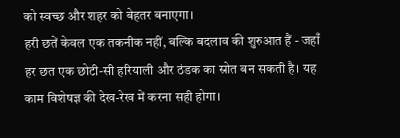को स्वच्छ और शहर को बेहतर बनाएगा।
हरी छतें केवल एक तकनीक नहीं, बल्कि बदलाव की शुरुआत हैं - जहाँ हर छत एक छोटी-सी हरियाली और ठंडक का स्रोत बन सकती है। यह काम विशेषज्ञ की देख-रेख में करना सही होगा।